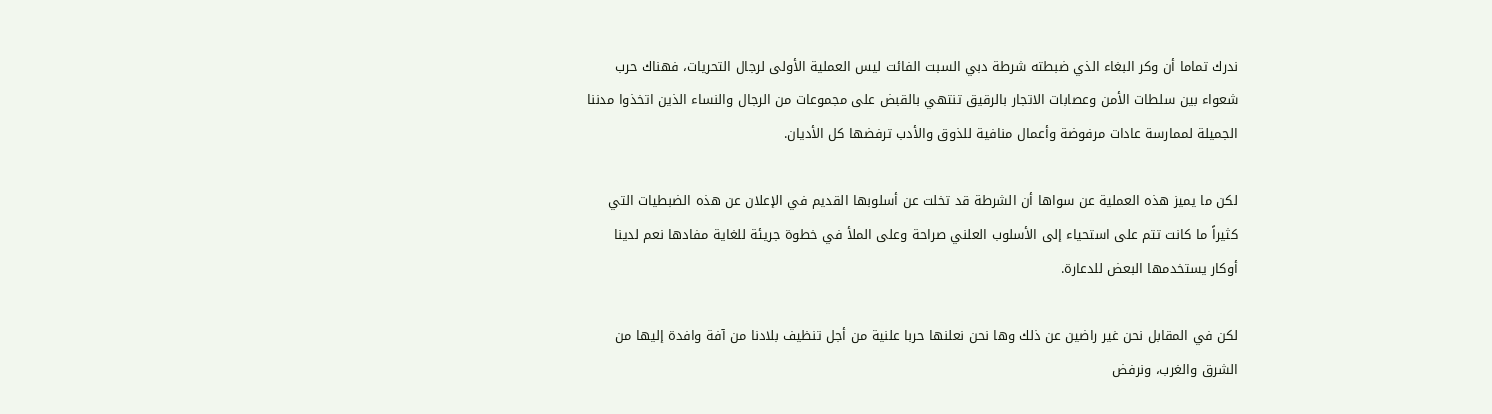ندرك تماما أن وكر البغاء الذي ضبطته شرطة دبي السبت الفائت ليس العملية الأولى لرجال التحريات، فهناك حرب شعواء بين سلطات الأمن وعصابات الاتجار بالرقيق تنتهي بالقبض على مجموعات من الرجال والنساء الذين اتخذوا مدننا الجميلة لممارسة عادات مرفوضة وأعمال منافية للذوق والأدب ترفضها كل الأديان.

لكن ما يميز هذه العملية عن سواها أن الشرطة قد تخلت عن أسلوبها القديم في الإعلان عن هذه الضبطيات التي كثيراً ما كانت تتم على استحياء إلى الأسلوب العلني صراحة وعلى الملأ في خطوة جريئة للغاية مفادها نعم لدينا أوكار يستخدمها البعض للدعارة.

لكن في المقابل نحن غير راضين عن ذلك وها نحن نعلنها حربا علنية من أجل تنظيف بلادنا من آفة وافدة إليها من الشرق والغرب، ونرفض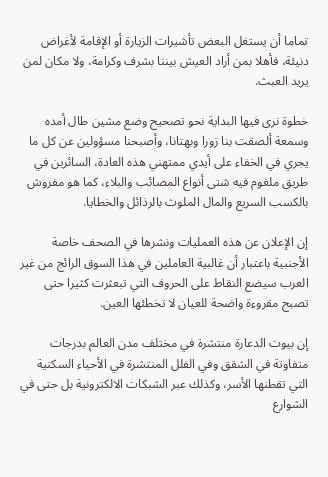تماما أن يستغل البعض تأشيرات الزيارة أو الإقامة لأغراض دنيئة، فأهلا بمن أراد العيش بيننا بشرف وكرامة، ولا مكان لمن يريد العبث.

خطوة نرى فيها البداية نحو تصحيح وضع مشين طال أمده وسمعة ألصقت بنا زورا وبهتانا، وأصبحنا مسؤولين عن كل ما يجري في الخفاء على أيدي ممتهني هذه العادة، السائرين في طريق ملغوم فيه شتى أنواع المصائب والبلاء، كما هو مفروش بالكسب السريع والمال الملوث بالرذائل والخطايا.

إن الإعلان عن هذه العمليات ونشرها في الصحف خاصة الأجنبية باعتبار أن غالبية العاملين في هذا السوق الرائج من غير العرب سيضع النقاط على الحروف التي تبعثرت كثيرا حتى تصبح مقروءة واضحة للعيان لا تخطئها العين.

إن بيوت الدعارة منتشرة في مختلف مدن العالم بدرجات متفاوتة في الشقق وفي الفلل المنتشرة في الأحياء السكنية التي تقطنها الأسر، وكذلك عبر الشبكات الالكترونية بل حتى في الشوارع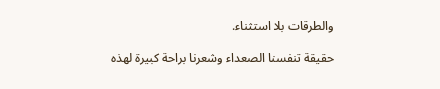والطرقات بلا استثناء.

حقيقة تنفسنا الصعداء وشعرنا براحة كبيرة لهذه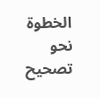الخطوة نحو تصحيح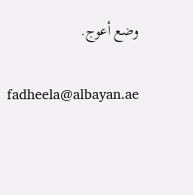وضع أعوج.

fadheela@albayan.ae